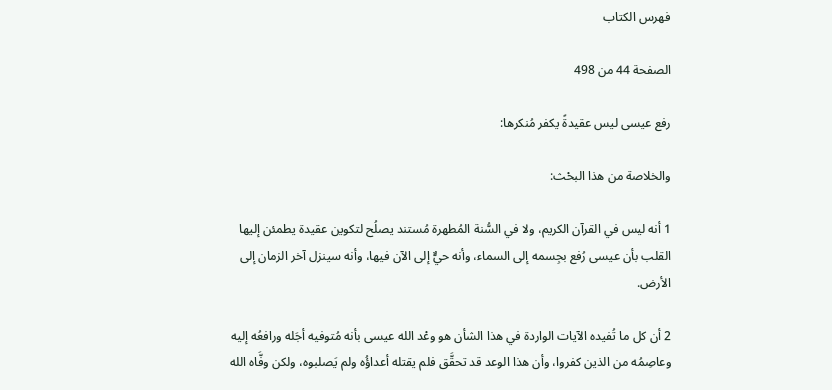فهرس الكتاب

الصفحة 44 من 498

رفع عيسى ليس عقيدةً يكفر مُنكرها:

والخلاصة من هذا البحْث:

1 أنه ليس في القرآن الكريم، ولا في السُّنة المُطهرة مُستند يصلُح لتكوين عقيدة يطمئن إليها القلب بأن عيسى رُفع بجِسمه إلى السماء، وأنه حيٌّ إلى الآن فيها، وأنه سينزل آخر الزمان إلى الأرض.

2 أن كل ما تُفيده الآيات الواردة في هذا الشأن هو وعْد الله عيسى بأنه مُتوفيه أجَله ورافعُه إليه وعاصِمُه من الذين كفروا، وأن هذا الوعد قد تحقَّق فلم يقتله أعداؤُه ولم يَصلبوه، ولكن وفَّاه الله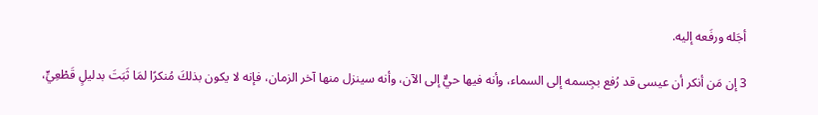أجَله ورفَعه إليه.

3 إن مَن أنكر أن عيسى قد رُفع بجِسمه إلى السماء، وأنه فيها حيٌّ إلى الآن، وأنه سينزل منها آخر الزمان، فإنه لا يكون بذلكَ مُنكرًا لمَا ثَبَتَ بدليلٍ قَطْعِيٍّ،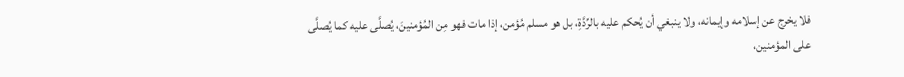فلا يخرج عن إسلامه وإيمانه، ولا ينبغي أن يُحكم عليه بالرِّدَّةِ، بل هو مسلم مُؤمن، إذا مات فهو مِن المُؤمنينَ، يُصلَّى عليه كما يُصلَّى على المؤمنين،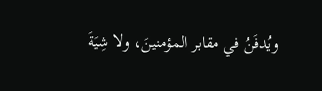ويُدفَنُ في مقابر المؤمنينَ، ولا شِيَةَ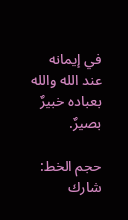في إيمانه عند الله والله بعباده خبيرٌ بصيرٌ.

حجم الخط:
شارك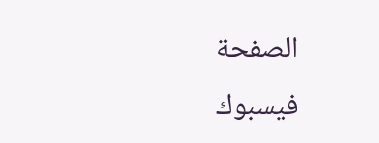الصفحة
فيسبوك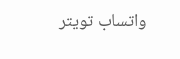واتساب تويتر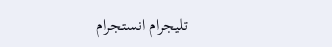تليجرام انستجرام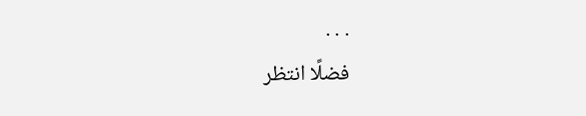. . .
فضلًا انتظر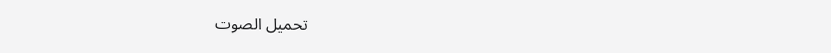تحميل الصوت